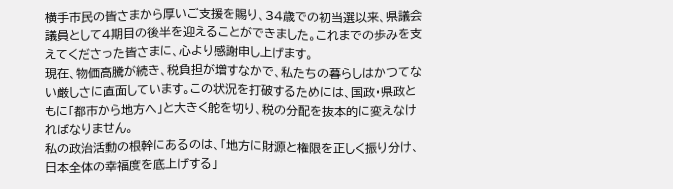横手市民の皆さまから厚いご支援を賜り、34歳での初当選以来、県議会議員として4期目の後半を迎えることができました。これまでの歩みを支えてくださった皆さまに、心より感謝申し上げます。
現在、物価高騰が続き、税負担が増すなかで、私たちの暮らしはかつてない厳しさに直面しています。この状況を打破するためには、国政・県政ともに「都市から地方へ」と大きく舵を切り、税の分配を抜本的に変えなければなりません。
私の政治活動の根幹にあるのは、「地方に財源と権限を正しく振り分け、日本全体の幸福度を底上げする」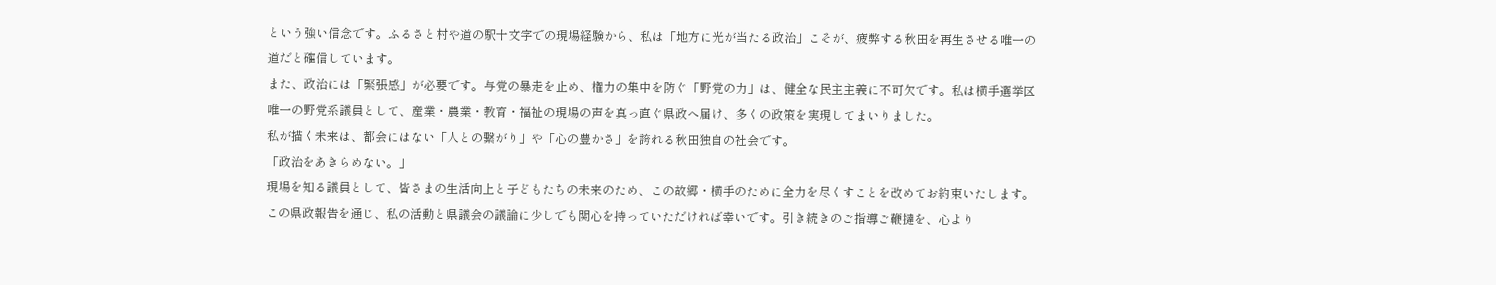という強い信念です。ふるさと村や道の駅十文字での現場経験から、私は「地方に光が当たる政治」こそが、疲弊する秋田を再生させる唯一の道だと確信しています。
また、政治には「緊張感」が必要です。与党の暴走を止め、権力の集中を防ぐ「野党の力」は、健全な民主主義に不可欠です。私は横手選挙区唯一の野党系議員として、産業・農業・教育・福祉の現場の声を真っ直ぐ県政へ届け、多くの政策を実現してまいりました。
私が描く未来は、都会にはない「人との繋がり」や「心の豊かさ」を誇れる秋田独自の社会です。
「政治をあきらめない。」
現場を知る議員として、皆さまの生活向上と子どもたちの未来のため、この故郷・横手のために全力を尽くすことを改めてお約束いたします。
この県政報告を通じ、私の活動と県議会の議論に少しでも関心を持っていただければ幸いです。引き続きのご指導ご鞭撻を、心より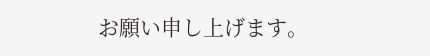お願い申し上げます。